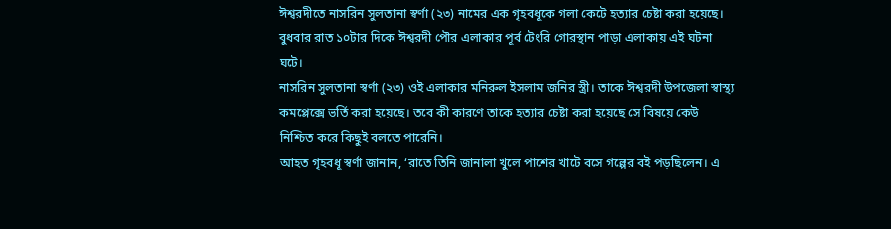ঈশ্বরদীতে নাসরিন সুলতানা স্বর্ণা (২৩) নামের এক গৃহবধূকে গলা কেটে হত্যার চেষ্টা করা হয়েছে।
বুধবার রাত ১০টার দিকে ঈশ্বরদী পৌর এলাকার পূর্ব টেংরি গোরস্থান পাড়া এলাকায় এই ঘটনা ঘটে।
নাসরিন সুলতানা স্বর্ণা (২৩) ওই এলাকার মনিরুল ইসলাম জনির স্ত্রী। তাকে ঈশ্বরদী উপজেলা স্বাস্থ্য কমপ্লেক্সে ভর্তি করা হয়েছে। তবে কী কারণে তাকে হত্যার চেষ্টা করা হয়েছে সে বিষয়ে কেউ নিশ্চিত করে কিছুই বলতে পারেনি।
আহত গৃহবধূ স্বর্ণা জানান, ‘রাতে তিনি জানালা খুলে পাশের খাটে বসে গল্পের বই পড়ছিলেন। এ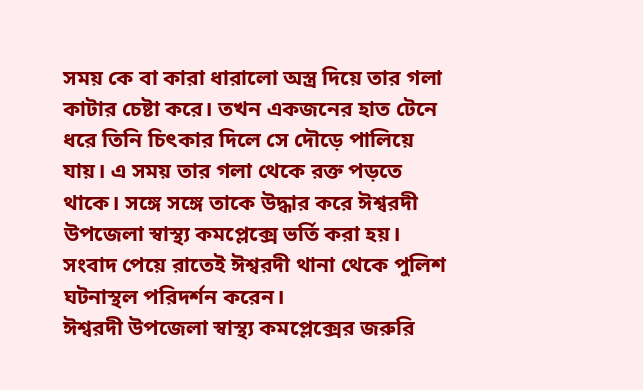সময় কে বা কারা ধারালো অস্ত্র দিয়ে তার গলা কাটার চেষ্টা করে। তখন একজনের হাত টেনে ধরে তিনি চিৎকার দিলে সে দৌড়ে পালিয়ে যায়। এ সময় তার গলা থেকে রক্ত পড়তে থাকে। সঙ্গে সঙ্গে তাকে উদ্ধার করে ঈশ্বরদী উপজেলা স্বাস্থ্য কমপ্লেক্সে ভর্তি করা হয়। সংবাদ পেয়ে রাতেই ঈশ্বরদী থানা থেকে পুলিশ ঘটনাস্থল পরিদর্শন করেন।
ঈশ্বরদী উপজেলা স্বাস্থ্য কমপ্লেক্সের জরুরি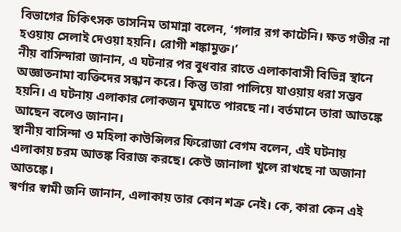বিভাগের চিকিৎসক তাসনিম তামান্না বলেন, ‘গলার রগ কাটেনি। ক্ষত গভীর না হওয়ায় সেলাই দেওয়া হয়নি। রোগী শঙ্কামুক্ত।’
নীয় বাসিন্দারা জানান, এ ঘটনার পর বুধবার রাতে এলাকাবাসী বিভিন্ন স্থানে অজ্ঞাতনামা ব্যক্তিদের সন্ধান করে। কিন্তু তারা পালিয়ে যাওয়ায় ধরা সম্ভব হয়নি। এ ঘটনায় এলাকার লোকজন ঘুমাতে পারছে না। বর্তমানে তারা আতঙ্কে আছেন বলেও জানান।
স্থানীয় বাসিন্দা ও মহিলা কাউন্সিলর ফিরোজা বেগম বলেন, এই ঘটনায় এলাকায় চরম আতঙ্ক বিরাজ করছে। কেউ জানালা খুলে রাখছে না অজানা আতঙ্কে।
স্বর্ণার স্বামী জনি জানান, এলাকায় তার কোন শত্রু নেই। কে, কারা কেন এই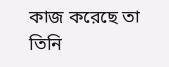কাজ করেছে তা তিনি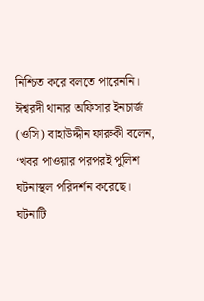নিশ্চিত করে বলতে পারেননি।
ঈশ্বরদী থানার অফিসার ইনচার্জ (ওসি) বাহাউদ্দীন ফারুকী বলেন, ‘খবর পাওয়ার পরপরই পুলিশ ঘটনাস্থল পরিদর্শন করেছে। ঘটনাটি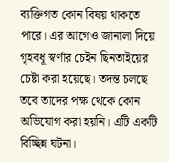ব্যক্তিগত কোন বিষয় থাকতে পারে। এর আগেও জানালা দিয়ে গৃহবধূ স্বর্ণার চেইন ছিনতাইয়ের চেষ্টা করা হয়েছে। তদন্ত চলছে তবে তাদের পক্ষ থেকে কোন অভিযোগ করা হয়নি। এটি একটি বিচ্ছিন্ন ঘটনা।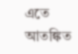এতে আতঙ্কিত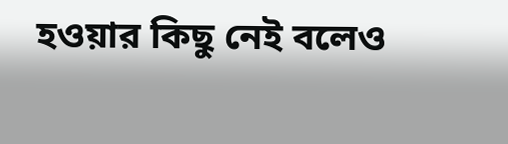হওয়ার কিছু নেই বলেও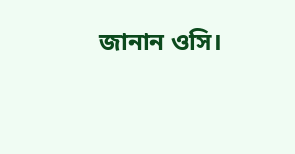জানান ওসি।